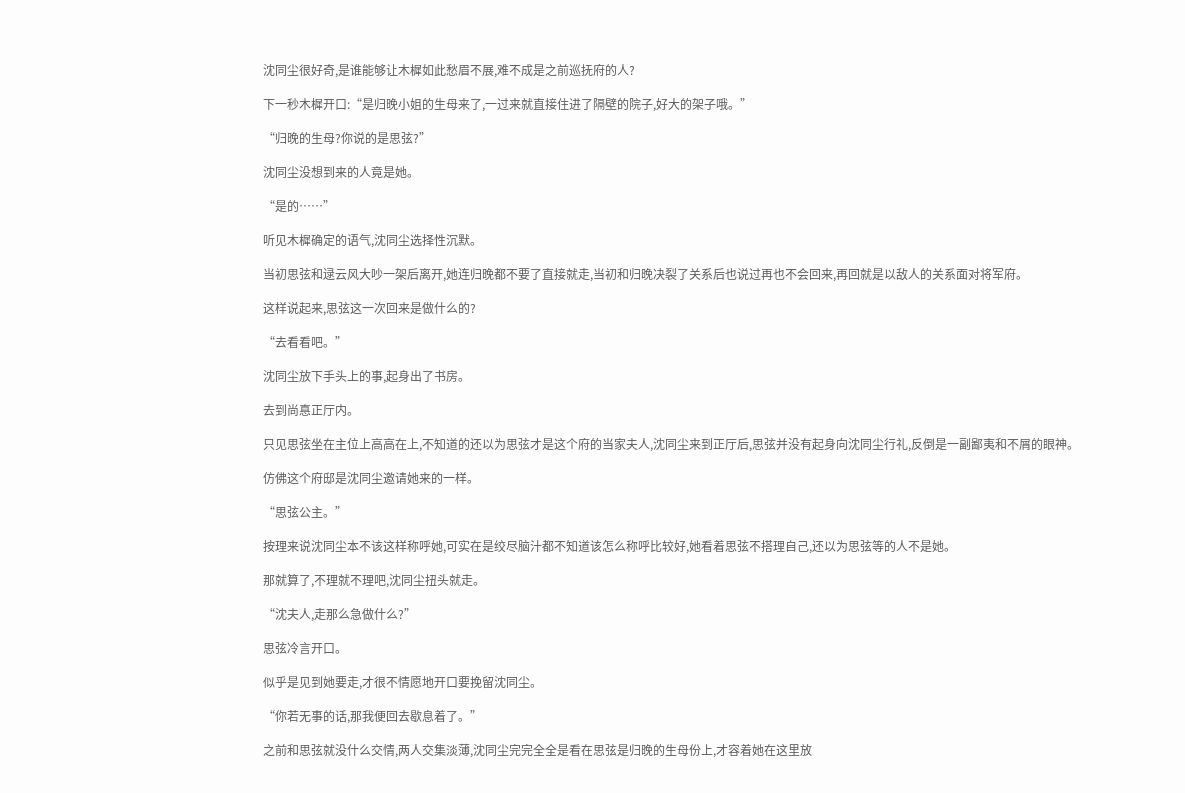沈同尘很好奇,是谁能够让木樨如此愁眉不展,难不成是之前巡抚府的人?

下一秒木樨开口:“是归晚小姐的生母来了,一过来就直接住进了隔壁的院子,好大的架子哦。”

“归晚的生母?你说的是思弦?”

沈同尘没想到来的人竟是她。

“是的……”

听见木樨确定的语气,沈同尘选择性沉默。

当初思弦和逯云风大吵一架后离开,她连归晚都不要了直接就走,当初和归晚决裂了关系后也说过再也不会回来,再回就是以敌人的关系面对将军府。

这样说起来,思弦这一次回来是做什么的?

“去看看吧。”

沈同尘放下手头上的事,起身出了书房。

去到尚惪正厅内。

只见思弦坐在主位上高高在上,不知道的还以为思弦才是这个府的当家夫人,沈同尘来到正厅后,思弦并没有起身向沈同尘行礼,反倒是一副鄙夷和不屑的眼神。

仿佛这个府邸是沈同尘邀请她来的一样。

“思弦公主。”

按理来说沈同尘本不该这样称呼她,可实在是绞尽脑汁都不知道该怎么称呼比较好,她看着思弦不搭理自己,还以为思弦等的人不是她。

那就算了,不理就不理吧,沈同尘扭头就走。

“沈夫人,走那么急做什么?”

思弦冷言开口。

似乎是见到她要走,才很不情愿地开口要挽留沈同尘。

“你若无事的话,那我便回去歇息着了。”

之前和思弦就没什么交情,两人交集淡薄,沈同尘完完全全是看在思弦是归晚的生母份上,才容着她在这里放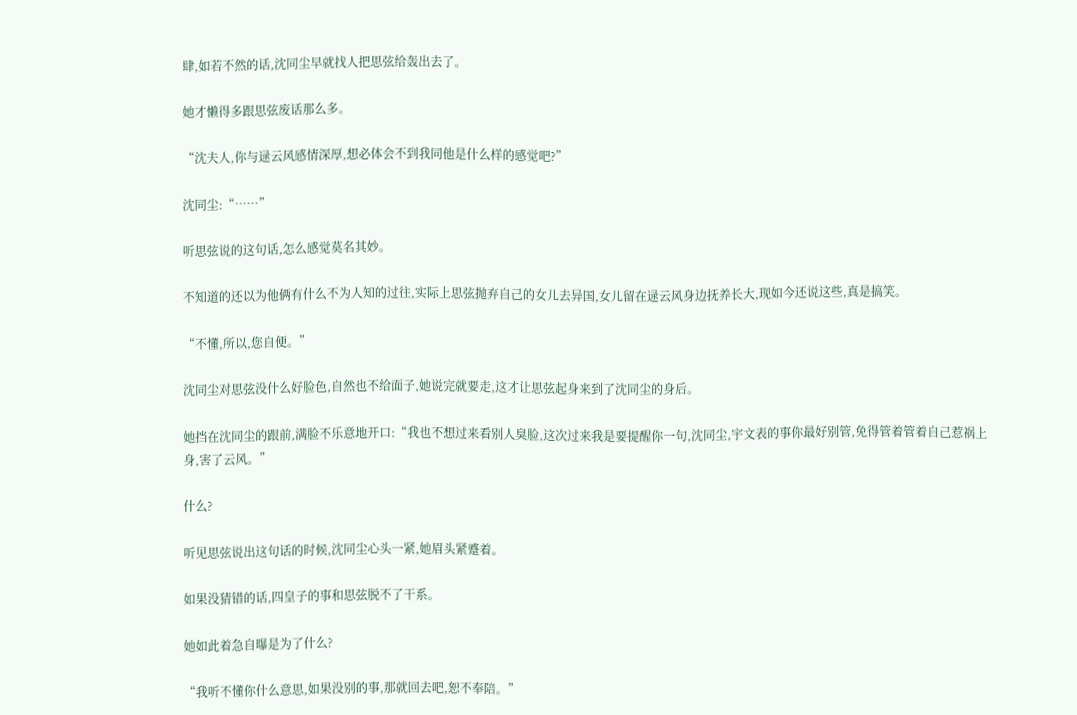肆,如若不然的话,沈同尘早就找人把思弦给轰出去了。

她才懒得多跟思弦废话那么多。

“沈夫人,你与逯云风感情深厚,想必体会不到我同他是什么样的感觉吧?”

沈同尘:“……”

听思弦说的这句话,怎么感觉莫名其妙。

不知道的还以为他俩有什么不为人知的过往,实际上思弦抛弃自己的女儿去异国,女儿留在逯云风身边抚养长大,现如今还说这些,真是搞笑。

“不懂,所以,您自便。”

沈同尘对思弦没什么好脸色,自然也不给面子,她说完就要走,这才让思弦起身来到了沈同尘的身后。

她挡在沈同尘的跟前,满脸不乐意地开口:“我也不想过来看别人臭脸,这次过来我是要提醒你一句,沈同尘,宇文表的事你最好别管,免得管着管着自己惹祸上身,害了云风。”

什么?

听见思弦说出这句话的时候,沈同尘心头一紧,她眉头紧蹙着。

如果没猜错的话,四皇子的事和思弦脱不了干系。

她如此着急自曝是为了什么?

“我听不懂你什么意思,如果没别的事,那就回去吧,恕不奉陪。”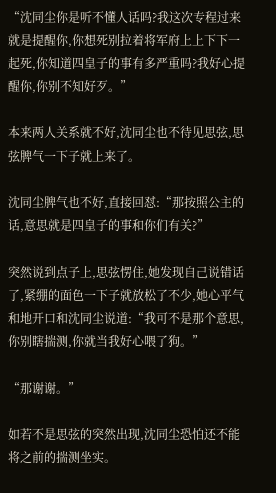“沈同尘你是听不懂人话吗?我这次专程过来就是提醒你,你想死别拉着将军府上上下下一起死,你知道四皇子的事有多严重吗?我好心提醒你,你别不知好歹。”

本来两人关系就不好,沈同尘也不待见思弦,思弦脾气一下子就上来了。

沈同尘脾气也不好,直接回怼:“那按照公主的话,意思就是四皇子的事和你们有关?”

突然说到点子上,思弦愣住,她发现自己说错话了,紧绷的面色一下子就放松了不少,她心平气和地开口和沈同尘说道:“我可不是那个意思,你别瞎揣测,你就当我好心喂了狗。”

“那谢谢。”

如若不是思弦的突然出现,沈同尘恐怕还不能将之前的揣测坐实。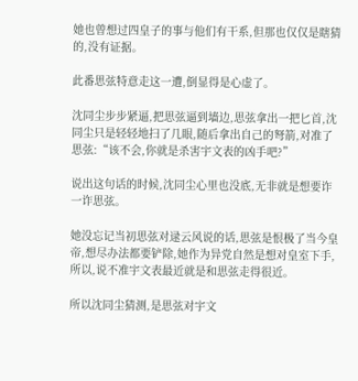她也曾想过四皇子的事与他们有干系,但那也仅仅是瞎猜的,没有证据。

此番思弦特意走这一遭,倒显得是心虚了。

沈同尘步步紧逼,把思弦逼到墙边,思弦拿出一把匕首,沈同尘只是轻轻地扫了几眼,随后拿出自己的弩箭,对准了思弦:“该不会,你就是杀害宇文表的凶手吧?”

说出这句话的时候,沈同尘心里也没底,无非就是想要诈一诈思弦。

她没忘记当初思弦对逯云风说的话,思弦是恨极了当今皇帝,想尽办法都要铲除,她作为异党自然是想对皇室下手,所以,说不准宇文表最近就是和思弦走得很近。

所以沈同尘猜测,是思弦对宇文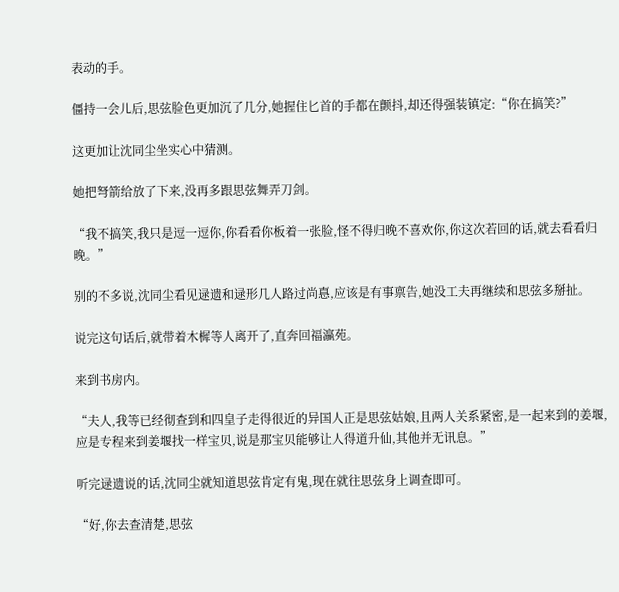表动的手。

僵持一会儿后,思弦脸色更加沉了几分,她握住匕首的手都在颤抖,却还得强装镇定:“你在搞笑?”

这更加让沈同尘坐实心中猜测。

她把弩箭给放了下来,没再多跟思弦舞弄刀剑。

“我不搞笑,我只是逗一逗你,你看看你板着一张脸,怪不得归晚不喜欢你,你这次若回的话,就去看看归晚。”

别的不多说,沈同尘看见逯遗和逯形几人路过尚惪,应该是有事禀告,她没工夫再继续和思弦多掰扯。

说完这句话后,就带着木樨等人离开了,直奔回福瀛苑。

来到书房内。

“夫人,我等已经彻查到和四皇子走得很近的异国人正是思弦姑娘,且两人关系紧密,是一起来到的姜堰,应是专程来到姜堰找一样宝贝,说是那宝贝能够让人得道升仙,其他并无讯息。”

听完逯遗说的话,沈同尘就知道思弦肯定有鬼,现在就往思弦身上调查即可。

“好,你去查清楚,思弦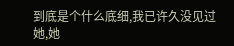到底是个什么底细,我已许久没见过她,她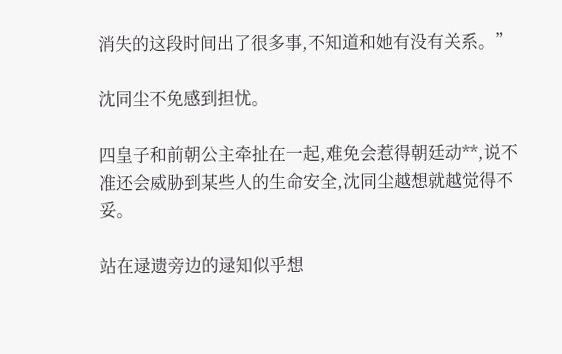消失的这段时间出了很多事,不知道和她有没有关系。”

沈同尘不免感到担忧。

四皇子和前朝公主牵扯在一起,难免会惹得朝廷动**,说不准还会威胁到某些人的生命安全,沈同尘越想就越觉得不妥。

站在逯遗旁边的逯知似乎想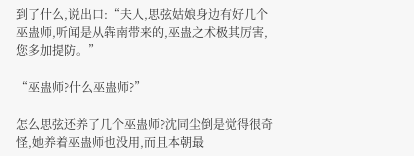到了什么,说出口:“夫人,思弦姑娘身边有好几个巫蛊师,听闻是从犇南带来的,巫蛊之术极其厉害,您多加提防。”

“巫蛊师?什么巫蛊师?”

怎么思弦还养了几个巫蛊师?沈同尘倒是觉得很奇怪,她养着巫蛊师也没用,而且本朝最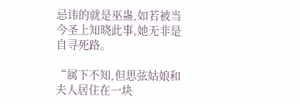忌讳的就是巫蛊,如若被当今圣上知晓此事,她无非是自寻死路。

“属下不知,但思弦姑娘和夫人居住在一块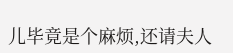儿毕竟是个麻烦,还请夫人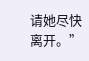请她尽快离开。”